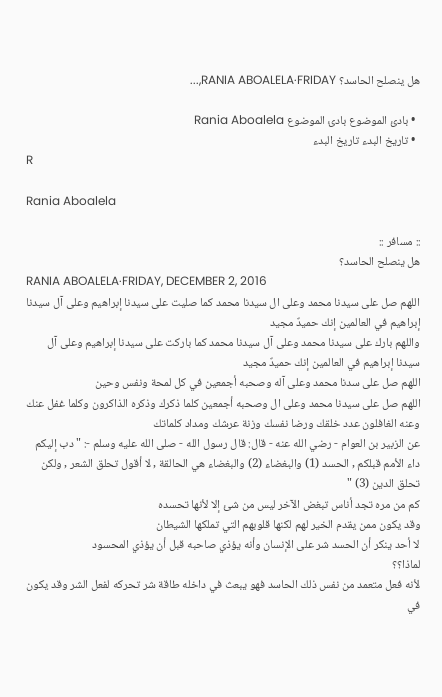هل ينصلح الحاسد؟ RANIA ABOALELA·FRIDAY,...

  • بادئ الموضوع بادئ الموضوع Rania Aboalela
  • تاريخ البدء تاريخ البدء
R

Rania Aboalela

:: مسافر ::
هل ينصلح الحاسد؟
RANIA ABOALELA·FRIDAY, DECEMBER 2, 2016
اللهم صل على سيدنا محمد وعلى ال سيدنا محمد كما صليت على سيدنا إبراهيم وعلى آل سيدنا إبراهيم في العالمين إنك حميدٌ مجيد
واللهم بارك على سيدنا محمد وعلى آل سيدنا محمد كما باركت على سيدنا إبراهيم وعلى آل سيدنا إبراهيم في العالمين إنك حميدٌ مجيد
اللهم صل على سدنا محمد وعلى آله وصحبه أجمعين في كل لمحة ونفس وحين
اللهم صل على سيدنا محمد وعلى ال وصحبه أجمعين كلما ذكرك وذكره الذاكرون وكلما غفل عنك وعنه الغافلون عدد خلقك ورضا نفسك وزنة عرشك ومداد كلماتك
عن الزبير بن العوام - رضي الله عنه - قال: قال رسول الله - صلى الله عليه وسلم -: " دب إليكم داء الأمم قبلكم , الحسد (1) والبغضاء (2) والبغضاء هي الحالقة , لا أقول تحلق الشعر , ولكن تحلق الدين (3) "
كم من مره تجد أناس تبغض الآخر ليس من شئ إلا لأنها تحسده
وقد يكون ممن يقدم الخير لهم لكنها قلوبهم التي تملكها الشيطان
لا أحد ينكر أن الحسد شر على الإنسان وأنه يؤذي صاحبه قبل أن يؤذي المحسود
لماذا؟؟
لأنه فعل متعمد من نفس ذلك الحاسد فهو يبعث في داخله طاقة شر تحركه لفعل الشر وقد يكون في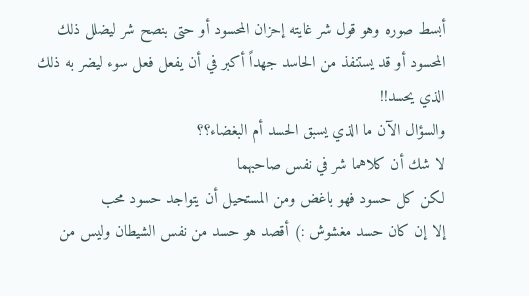أبسط صوره وهو قول شر غايته إحزان المحسود أو حتى بنصح شر ليضلل ذلك المحسود أو قد يستنفذ من الحاسد جهداً أكبر في أن يفعل فعل سوء ليضر به ذلك الذي يحسد!!
والسؤال الآن ما الذي يسبق الحسد أم البغضاء؟؟
لا شك أن كلاهما شر في نفس صاحبهما
لكن كل حسود فهو باغض ومن المستحيل أن يتواجد حسود محب
إلا إن كان حسد مغشوش :) أقصد هو حسد من نفس الشيطان وليس من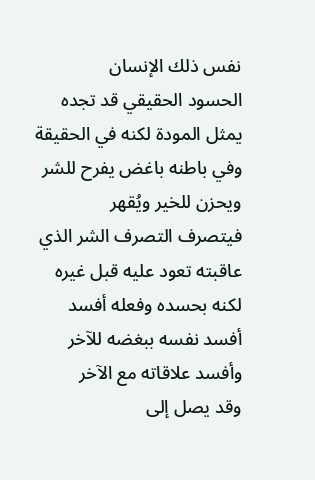نفس ذلك الإنسان
الحسود الحقيقي قد تجده يمثل المودة لكنه في الحقيقة وفي باطنه باغض يفرح للشر ويحزن للخير ويُقهر
فيتصرف التصرف الشر الذي عاقبته تعود عليه قبل غيره لكنه بحسده وفعله أفسد
أفسد نفسه ببغضه للآخر وأفسد علاقاته مع الآخر
وقد يصل إلى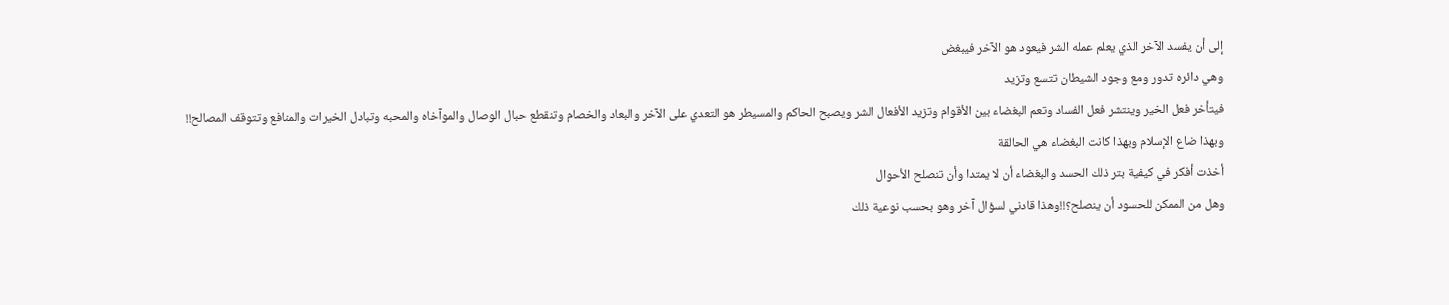إلى أن يفسد الآخر الذي يعلم عمله الشر فيعود هو الآخر فيبغض
وهي دائره تدور ومع وجود الشيطان تتسع وتزيد
فيتأخر فعل الخير وينتشر فعل الفساد وتعم البغضاء بين الأقوام وتزيد الأفعال الشر ويصبح الحاكم والمسيطر هو التعدي على الآخر والبعاد والخصام وتنقطع حبال الوصال والموآخاه والمحبه وتبادل الخيرات والمنافع وتتوقف المصالح!!
وبهذا ضاع الإسلام وبهذا كانت البغضاء هي الحالقة
أخذت أفكر في كيفية بتر ذلك الحسد والبغضاء أن لا يمتدا وأن تنصلح الأحوال
وهل من الممكن للحسود أن ينصلح؟!!وهذا قادني لسؤال آخر وهو بحسب نوعية ذلك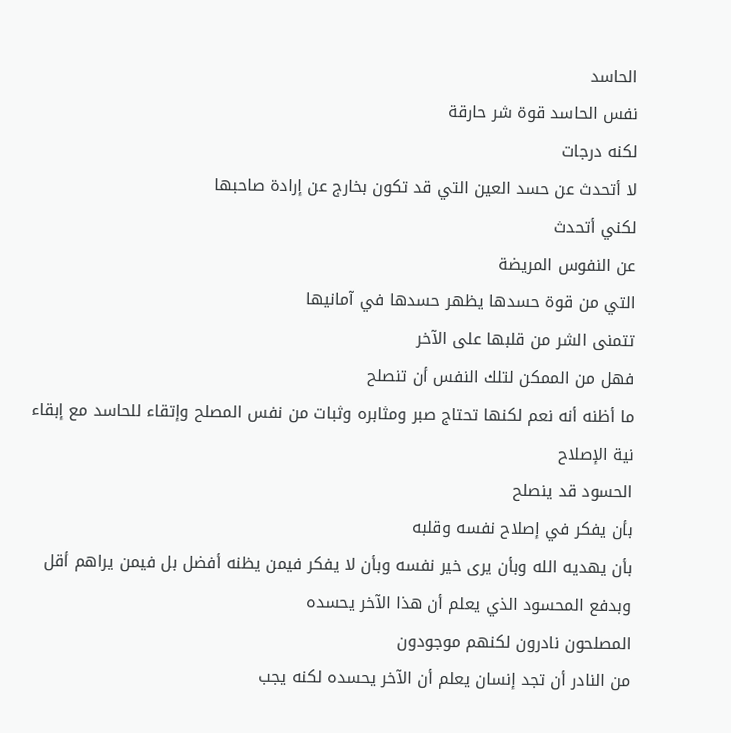الحاسد
نفس الحاسد قوة شر حارقة
لكنه درجات
لا أتحدث عن حسد العين التي قد تكون بخارج عن إرادة صاحبها
لكني أتحدث
عن النفوس المريضة
التي من قوة حسدها يظهر حسدها في آمانيها
تتمنى الشر من قلبها على الآخر
فهل من الممكن لتلك النفس أن تنصلح
ما أظنه أنه نعم لكنها تحتاج صبر ومثابره وثبات من نفس المصلح وإتقاء للحاسد مع إبقاء نية الإصلاح
الحسود قد ينصلح
بأن يفكر في إصلاح نفسه وقلبه
بأن يهديه الله وبأن يرى خير نفسه وبأن لا يفكر فيمن يظنه أفضل بل فيمن يراهم أقل
وبدفع المحسود الذي يعلم أن هذا الآخر يحسده
المصلحون نادرون لكنهم موجودون
من النادر أن تجد إنسان يعلم أن الآخر يحسده لكنه يجب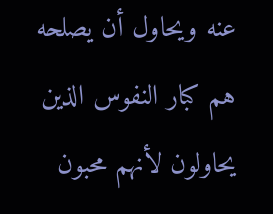عنه ويحاول أن يصلحه
هم كبار النفوس الذين يحاولون لأنهم محبون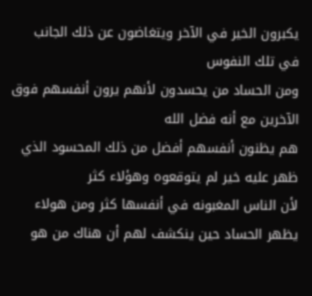يكبرون الخير في الآخر ويتغاضون عن ذلك الجانب في تلك النفوس
ومن الحساد من يحسدون لأنهم يرون أنفسهم فوق الآخرين مع أنه فضل الله
هم يظنون أنفسهم أفضل من ذلك المحسود الذي ظهر عليه خير لم يتوقعوه وهؤلاء كثر
لأن الناس المغبونه في أنفسها كثر ومن هولاء يظهر الحساد حين ينكشف لهم أن هناك من هو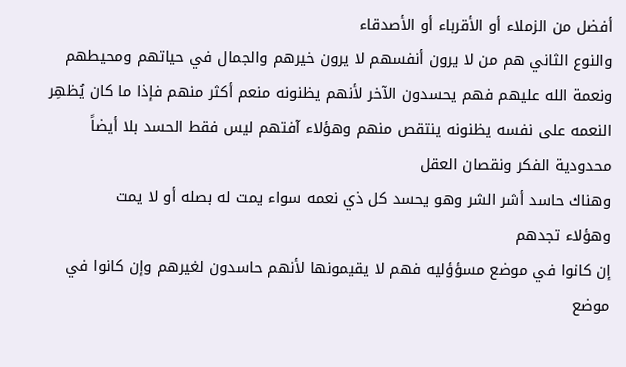أفضل من الزملاء أو الأقرباء أو الأصدقاء
والنوع الثاني هم من لا يرون أنفسهم لا يرون خيرهم والجمال في حياتهم ومحيطهم ونعمة الله عليهم فهم يحسدون الآخر لأنهم يظنونه منعم أكثر منهم فإذا ما كان يُظهِر النعمه على نفسه يظنونه ينتقص منهم وهؤلاء آفتهم ليس فقط الحسد بلا أيضاً محدودية الفكر ونقصان العقل
وهناك حاسد أشر الشر وهو يحسد كل ذي نعمه سواء يمت له بصله أو لا يمت
وهؤلاء تجدهم
إن كانوا في موضع مسؤؤليه فهم لا يقيمونها لأنهم حاسدون لغيرهم وإن كانوا في موضع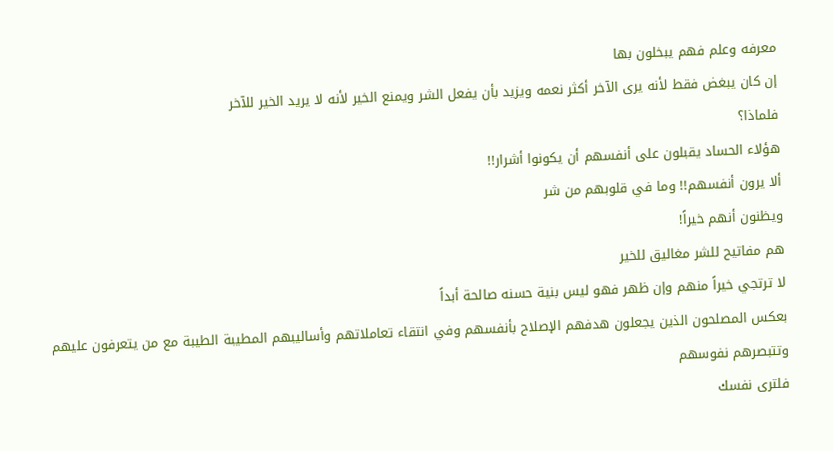معرفه وعلم فهم يبخلون بها
إن كان يبغض فقط لأنه يرى الآخر أكثر نعمه ويزيد بأن يفعل الشر ويمنع الخير لأنه لا يريد الخير للآخر
فلماذا؟
هؤلاء الحساد يقبلون على أنفسهم أن يكونوا أشرار!!
ألا يرون أنفسهم!! وما في قلوبهم من شر
ويظنون أنهم خيراً!
هم مفاتيح للشر مغاليق للخير
لا ترتجي خيراً منهم وإن ظهر فهو ليس بنية حسنه صالحة أبداً
بعكس المصلحون الذين يجعلون هدفهم الإصلاح بأنفسهم وفي انتقاء تعاملاتهم وأساليبهم المطيبة الطيبة مع من يتعرفون عليهم وتتبصرهم نفوسهم
فلترى نفسك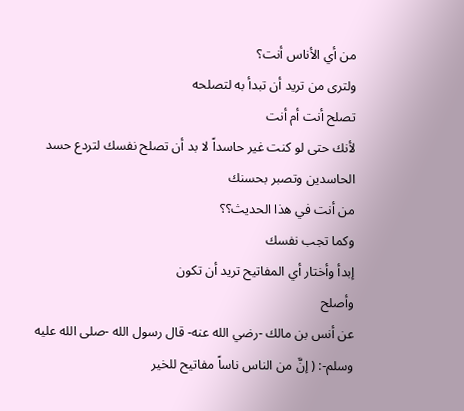من أي الأناس أنت؟
ولترى من تريد أن تبدأ به لتصلحه
تصلح أنت أم أنت
لأنك حتى لو كنت غير حاسداً لا بد أن تصلح نفسك لتردع حسد الحاسدين وتصبر بحسنك
من أنت في هذا الحديث؟؟
وكما تجب نفسك
إبدأ وأختار أي المفاتيح تريد أن تكون
وأصلح
عن أنس بن مالك -رضي الله عنه- قال رسول الله -صلى الله عليه وسلم-: ( إنَّ من الناس ناساً مفاتيح للخير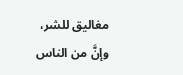مغاليق للشر، وإنَّ من الناس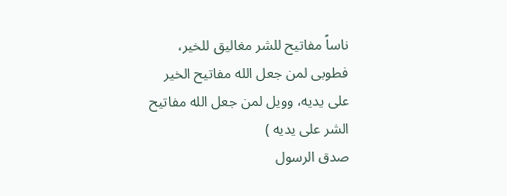ناساً مفاتيح للشر مغاليق للخير، فطوبى لمن جعل الله مفاتيح الخير على يديه، وويل لمن جعل الله مفاتيح الشر على يديه )
صدق الرسول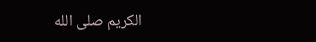الكريم صلى الله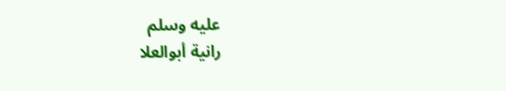عليه وسلم
رانية أبوالعلا